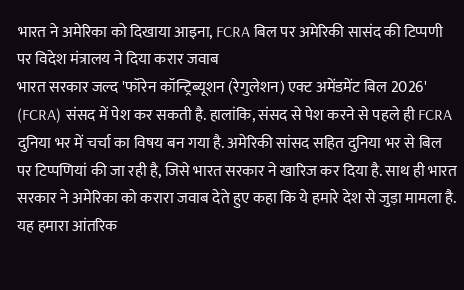भारत ने अमेरिका को दिखाया आइना, FCRA बिल पर अमेरिकी सासंद की टिप्पणी पर विदेश मंत्रालय ने दिया करार जवाब
भारत सरकार जल्द 'फॉरेन कॉन्ट्रिब्यूशन (रेगुलेशन) एक्ट अमेंडमेंट बिल 2026' (FCRA) संसद में पेश कर सकती है. हालांकि, संसद से पेश करने से पहले ही FCRA दुनिया भर में चर्चा का विषय बन गया है. अमेरिकी सांसद सहित दुनिया भर से बिल पर टिप्पणियां की जा रही है, जिसे भारत सरकार ने खारिज कर दिया है. साथ ही भारत सरकार ने अमेरिका को करारा जवाब देते हुए कहा कि ये हमारे देश से जुड़ा मामला है. यह हमारा आंतरिक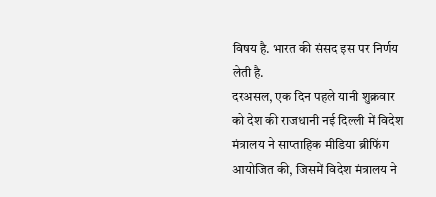विषय है. भारत की संसद इस पर निर्णय लेती है.
दरअसल, एक दिन पहले यानी शुक्रवार को देश की राजधानी नई दिल्ली में विदेश मंत्रालय ने साप्ताहिक मीडिया ब्रीफिंग आयोजित की, जिसमें विदेश मंत्रालय ने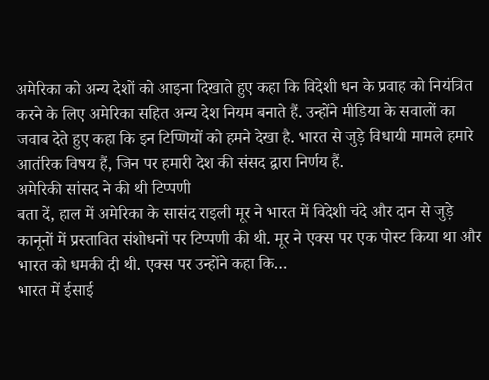अमेरिका को अन्य देशों को आइना दिखाते हुए कहा कि विदेशी धन के प्रवाह को नियंत्रित करने के लिए अमेरिका सहित अन्य देश नियम बनाते हैं. उन्होंने मीडिया के सवालों का जवाब देते हुए कहा कि इन टिप्णियों को हमने देखा है. भारत से जुड़े विधायी मामले हमारे आतंरिक विषय हैं, जिन पर हमारी देश की संसद द्वारा निर्णय हैं.
अमेरिकी सांसद ने की थी टिप्पणी
बता दें, हाल में अमेरिका के सासंद राइली मूर ने भारत में विदेशी चंदे और दान से जुड़े कानूनों में प्रस्तावित संशोधनों पर टिप्पणी की थी. मूर ने एक्स पर एक पोस्ट किया था और भारत को धमकी दी थी. एक्स पर उन्होंने कहा कि…
भारत में ईसाई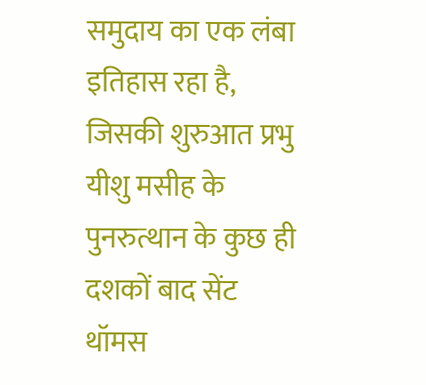समुदाय का एक लंबा इतिहास रहा है, जिसकी शुरुआत प्रभु यीशु मसीह के पुनरुत्थान के कुछ ही दशकों बाद सेंट थॉमस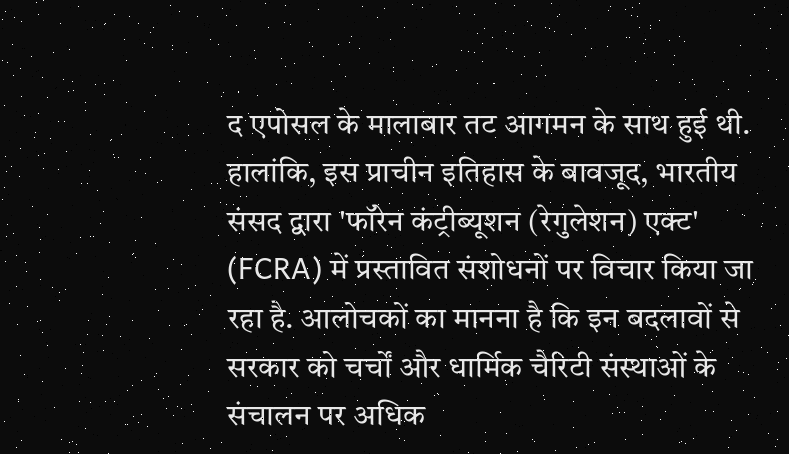द एपोसल के मालाबार तट आगमन के साथ हुई थी.
हालांकि, इस प्राचीन इतिहास के बावजूद, भारतीय संसद द्वारा 'फॉरेन कंट्रीब्यूशन (रेगुलेशन) एक्ट' (FCRA) में प्रस्तावित संशोधनों पर विचार किया जा रहा है. आलोचकों का मानना है कि इन बदलावों से सरकार को चर्चों और धार्मिक चैरिटी संस्थाओं के संचालन पर अधिक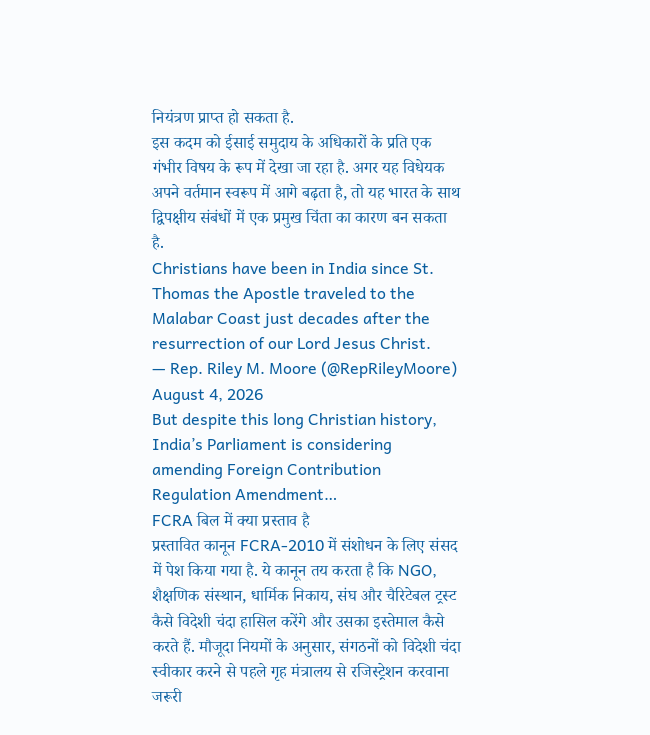नियंत्रण प्राप्त हो सकता है.
इस कदम को ईसाई समुदाय के अधिकारों के प्रति एक गंभीर विषय के रूप में देखा जा रहा है. अगर यह विधेयक अपने वर्तमान स्वरूप में आगे बढ़ता है, तो यह भारत के साथ द्विपक्षीय संबंधों में एक प्रमुख चिंता का कारण बन सकता है.
Christians have been in India since St. Thomas the Apostle traveled to the Malabar Coast just decades after the resurrection of our Lord Jesus Christ.
— Rep. Riley M. Moore (@RepRileyMoore) August 4, 2026
But despite this long Christian history, India’s Parliament is considering amending Foreign Contribution Regulation Amendment…
FCRA बिल में क्या प्रस्ताव है
प्रस्तावित कानून FCRA-2010 में संशोधन के लिए संसद में पेश किया गया है. ये कानून तय करता है कि NGO, शैक्षणिक संस्थान, धार्मिक निकाय, संघ और चैरिटेबल ट्रस्ट कैसे विदेशी चंदा हासिल करेंगे और उसका इस्तेमाल कैसे करते हैं. मौजूदा नियमों के अनुसार, संगठनों को विदेशी चंदा स्वीकार करने से पहले गृह मंत्रालय से रजिस्ट्रेशन करवाना जरूरी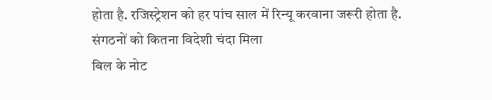होता है. रजिस्ट्रेशन को हर पांच साल में रिन्यू करवाना जरूरी होता है.
संगठनों को कितना विदेशी चंदा मिला
बिल के नोट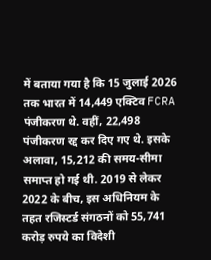में बताया गया है कि 15 जुलाई 2026 तक भारत में 14,449 एक्टिव FCRA पंजीकरण थे. वहीं, 22,498 पंजीकरण रद्द कर दिए गए थे. इसके अलावा, 15,212 की समय-सीमा समाप्त हो गई थी. 2019 से लेकर 2022 के बीच, इस अधिनियम के तहत रजिस्टर्ड संगठनों को 55,741 करोड़ रुपये का विदेशी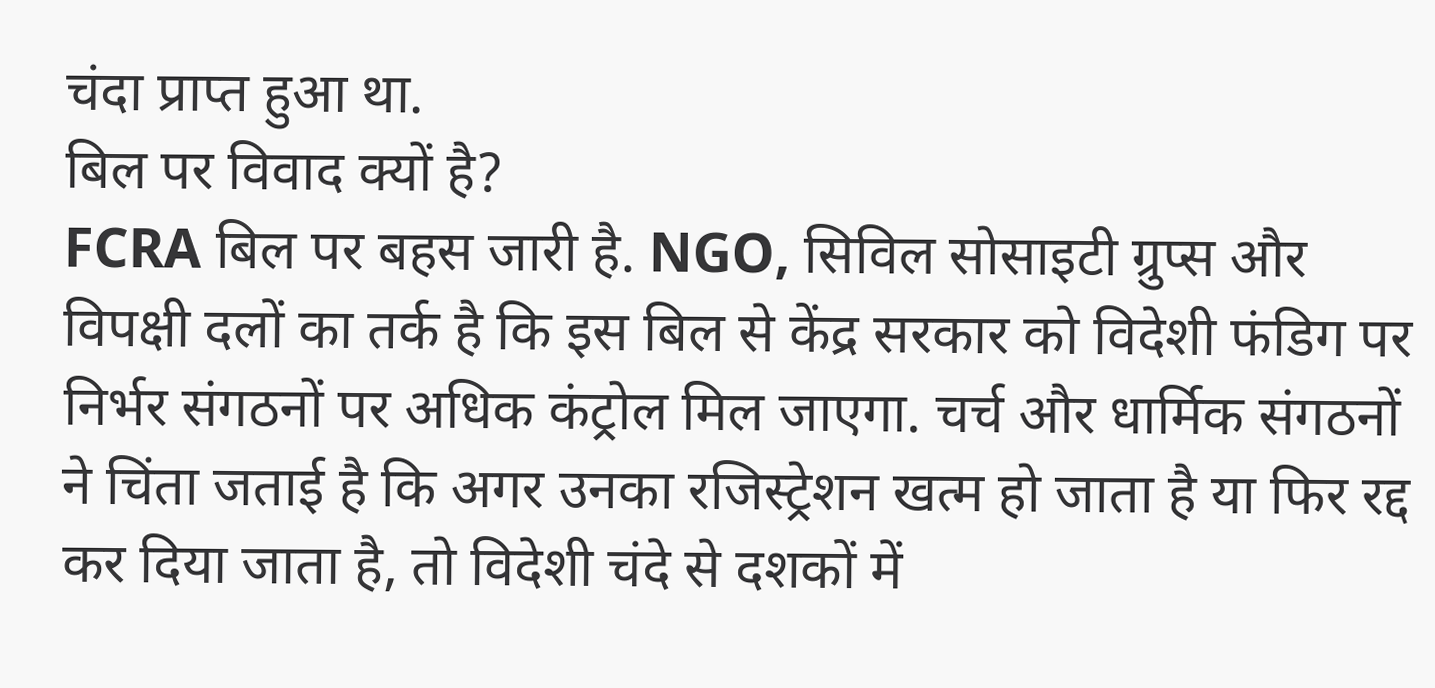चंदा प्राप्त हुआ था.
बिल पर विवाद क्यों है?
FCRA बिल पर बहस जारी है. NGO, सिविल सोसाइटी ग्रुप्स और विपक्षी दलों का तर्क है कि इस बिल से केंद्र सरकार को विदेशी फंडिग पर निर्भर संगठनों पर अधिक कंट्रोल मिल जाएगा. चर्च और धार्मिक संगठनों ने चिंता जताई है कि अगर उनका रजिस्ट्रेशन खत्म हो जाता है या फिर रद्द कर दिया जाता है, तो विदेशी चंदे से दशकों में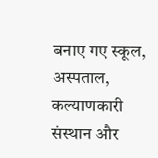बनाए गए स्कूल, अस्पताल, कल्याणकारी संस्थान और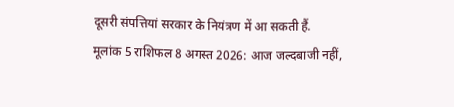दूसरी संपत्तियां सरकार के नियंत्रण में आ सकती हैं.
मूलांक 5 राशिफल 8 अगस्त 2026: आज जल्दबाजी नहीं,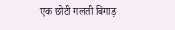एक छोटी गलती बिगाड़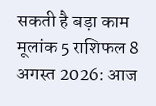सकती है बड़ा काम
मूलांक 5 राशिफल 8 अगस्त 2026: आज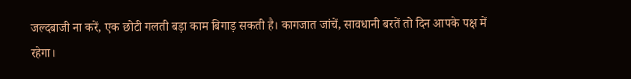जल्दबाजी ना करें, एक छोटी गलती बड़ा काम बिगाड़ सकती है। कागजात जांचें, सावधानी बरतें तो दिन आपके पक्ष में रहेगा।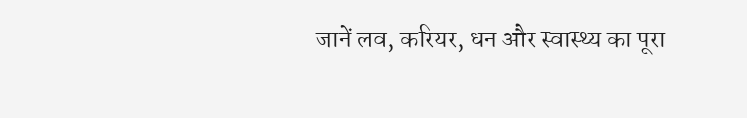जानें लव, करियर, धन और स्वास्थ्य का पूरा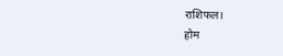राशिफल।
होम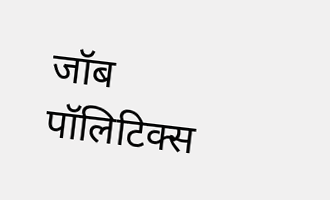जॉब
पॉलिटिक्स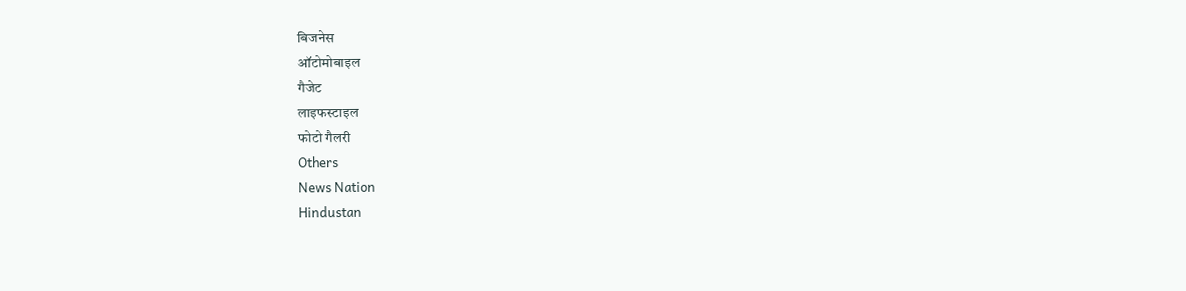बिजनेस
ऑटोमोबाइल
गैजेट
लाइफस्टाइल
फोटो गैलरी
Others
News Nation
Hindustan